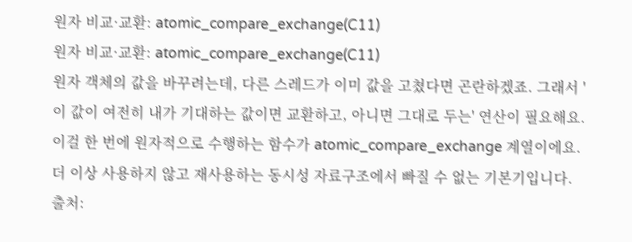원자 비교·교환: atomic_compare_exchange(C11)
원자 비교·교환: atomic_compare_exchange(C11)
원자 객체의 값을 바꾸려는데, 다른 스레드가 이미 값을 고쳤다면 곤란하겠죠. 그래서 '이 값이 여전히 내가 기대하는 값이면 교환하고, 아니면 그대로 두는' 연산이 필요해요. 이걸 한 번에 원자적으로 수행하는 함수가 atomic_compare_exchange 계열이에요. 더 이상 사용하지 않고 재사용하는 동시성 자료구조에서 빠질 수 없는 기본기입니다.
출처: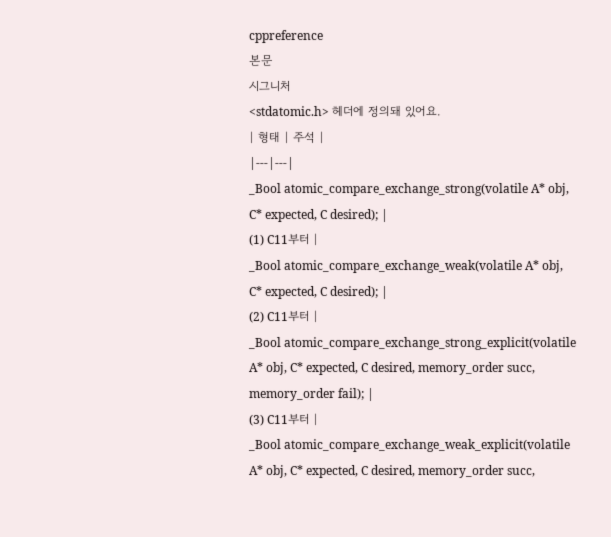cppreference
본문
시그니처
<stdatomic.h> 헤더에 정의돼 있어요.
| 형태 | 주석 |
|---|---|
_Bool atomic_compare_exchange_strong(volatile A* obj, C* expected, C desired); |
(1) C11부터 |
_Bool atomic_compare_exchange_weak(volatile A* obj, C* expected, C desired); |
(2) C11부터 |
_Bool atomic_compare_exchange_strong_explicit(volatile A* obj, C* expected, C desired, memory_order succ, memory_order fail); |
(3) C11부터 |
_Bool atomic_compare_exchange_weak_explicit(volatile A* obj, C* expected, C desired, memory_order succ,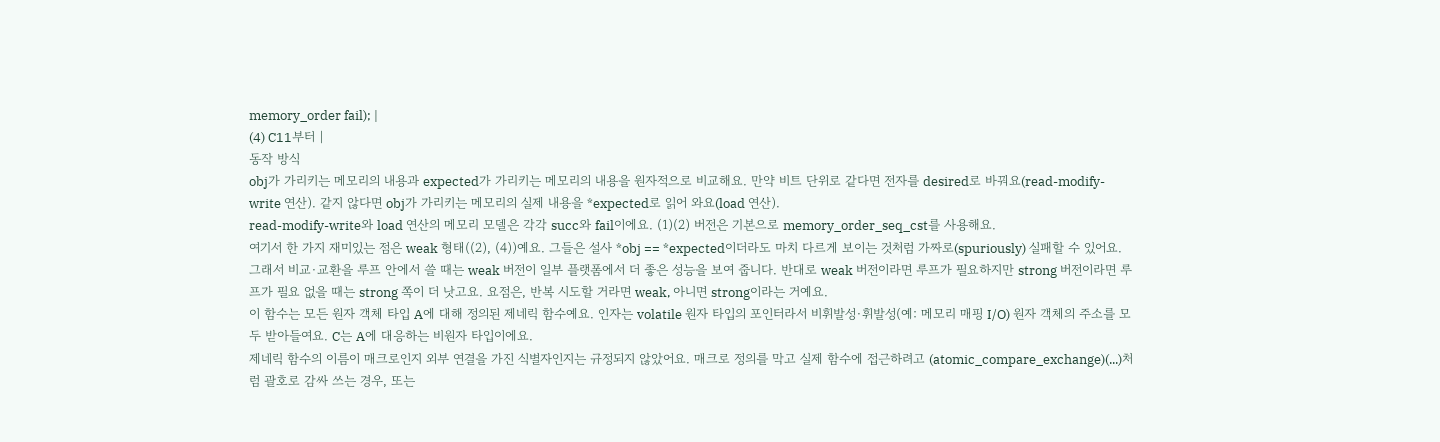memory_order fail); |
(4) C11부터 |
동작 방식
obj가 가리키는 메모리의 내용과 expected가 가리키는 메모리의 내용을 원자적으로 비교해요. 만약 비트 단위로 같다면 전자를 desired로 바꿔요(read-modify-write 연산). 같지 않다면 obj가 가리키는 메모리의 실제 내용을 *expected로 읽어 와요(load 연산).
read-modify-write와 load 연산의 메모리 모델은 각각 succ와 fail이에요. (1)(2) 버전은 기본으로 memory_order_seq_cst를 사용해요.
여기서 한 가지 재미있는 점은 weak 형태((2), (4))예요. 그들은 설사 *obj == *expected이더라도 마치 다르게 보이는 것처럼 가짜로(spuriously) 실패할 수 있어요. 그래서 비교·교환을 루프 안에서 쓸 때는 weak 버전이 일부 플랫폼에서 더 좋은 성능을 보여 줍니다. 반대로 weak 버전이라면 루프가 필요하지만 strong 버전이라면 루프가 필요 없을 때는 strong 쪽이 더 낫고요. 요점은, 반복 시도할 거라면 weak, 아니면 strong이라는 거예요.
이 함수는 모든 원자 객체 타입 A에 대해 정의된 제네릭 함수예요. 인자는 volatile 원자 타입의 포인터라서 비휘발성·휘발성(예: 메모리 매핑 I/O) 원자 객체의 주소를 모두 받아들여요. C는 A에 대응하는 비원자 타입이에요.
제네릭 함수의 이름이 매크로인지 외부 연결을 가진 식별자인지는 규정되지 않았어요. 매크로 정의를 막고 실제 함수에 접근하려고 (atomic_compare_exchange)(...)처럼 괄호로 감싸 쓰는 경우, 또는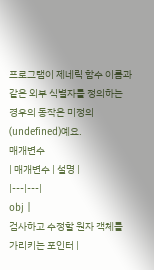프로그램이 제네릭 함수 이름과 같은 외부 식별자를 정의하는 경우의 동작은 미정의(undefined)예요.
매개변수
| 매개변수 | 설명 |
|---|---|
obj |
검사하고 수정할 원자 객체를 가리키는 포인터 |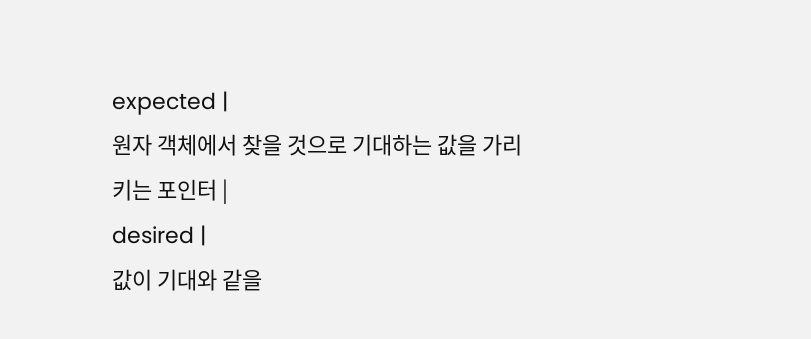expected |
원자 객체에서 찾을 것으로 기대하는 값을 가리키는 포인터 |
desired |
값이 기대와 같을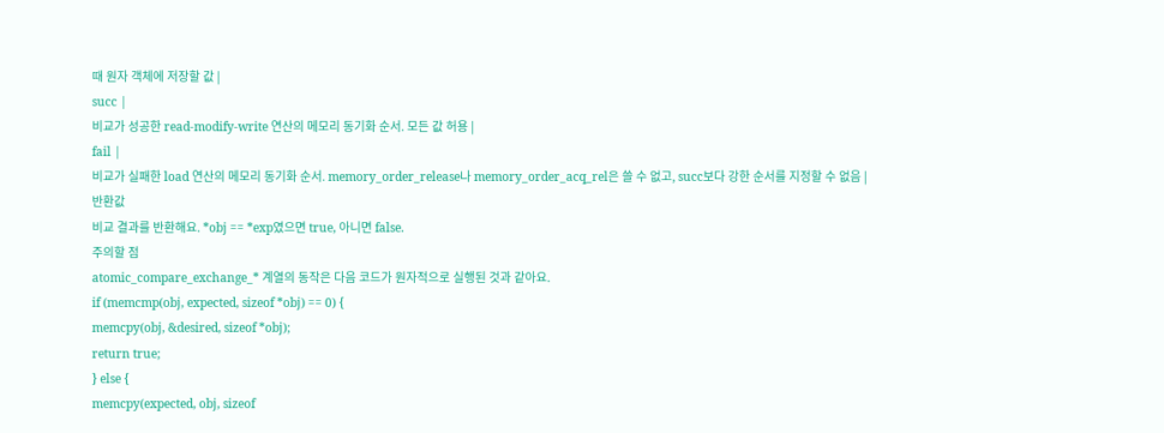때 원자 객체에 저장할 값 |
succ |
비교가 성공한 read-modify-write 연산의 메모리 동기화 순서. 모든 값 허용 |
fail |
비교가 실패한 load 연산의 메모리 동기화 순서. memory_order_release나 memory_order_acq_rel은 쓸 수 없고, succ보다 강한 순서를 지정할 수 없음 |
반환값
비교 결과를 반환해요. *obj == *exp였으면 true, 아니면 false.
주의할 점
atomic_compare_exchange_* 계열의 동작은 다음 코드가 원자적으로 실행된 것과 같아요.
if (memcmp(obj, expected, sizeof *obj) == 0) {
memcpy(obj, &desired, sizeof *obj);
return true;
} else {
memcpy(expected, obj, sizeof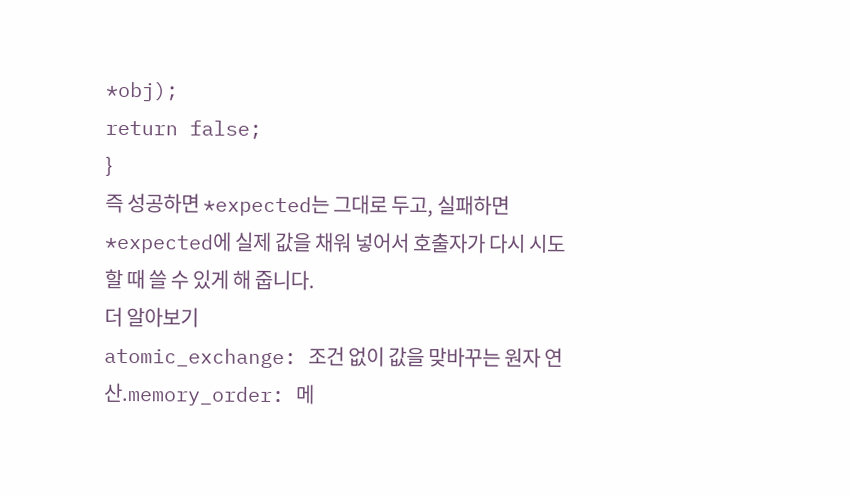*obj);
return false;
}
즉 성공하면 *expected는 그대로 두고, 실패하면 *expected에 실제 값을 채워 넣어서 호출자가 다시 시도할 때 쓸 수 있게 해 줍니다.
더 알아보기
atomic_exchange: 조건 없이 값을 맞바꾸는 원자 연산.memory_order: 메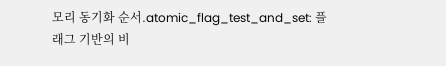모리 동기화 순서.atomic_flag_test_and_set: 플래그 기반의 비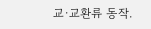교·교환류 동작.